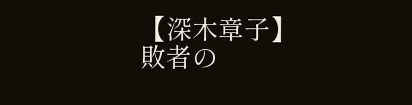【深木章子】
敗者の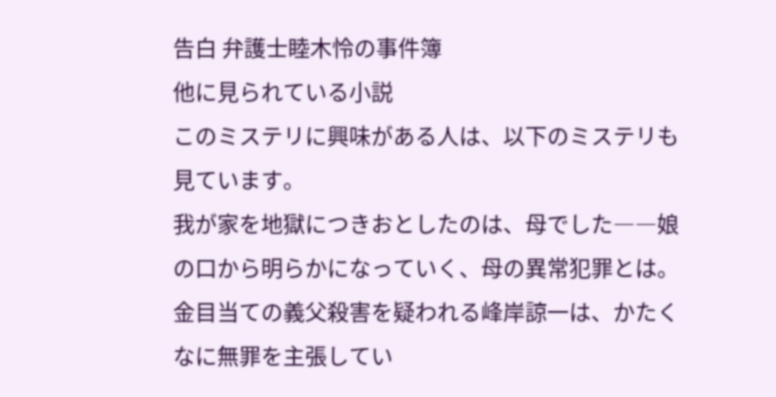告白 弁護士睦木怜の事件簿
他に見られている小説
このミステリに興味がある人は、以下のミステリも見ています。
我が家を地獄につきおとしたのは、母でした――娘の口から明らかになっていく、母の異常犯罪とは。
金目当ての義父殺害を疑われる峰岸諒一は、かたくなに無罪を主張してい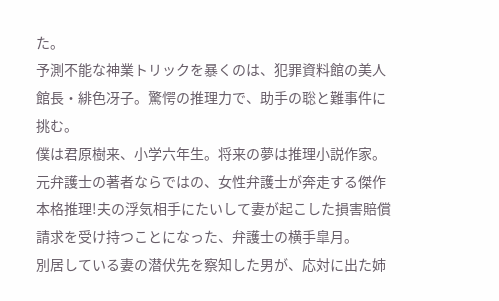た。
予測不能な神業トリックを暴くのは、犯罪資料館の美人館長・緋色冴子。驚愕の推理力で、助手の聡と難事件に挑む。
僕は君原樹来、小学六年生。将来の夢は推理小説作家。
元弁護士の著者ならではの、女性弁護士が奔走する傑作本格推理!夫の浮気相手にたいして妻が起こした損害賠償請求を受け持つことになった、弁護士の横手皐月。
別居している妻の潜伏先を察知した男が、応対に出た姉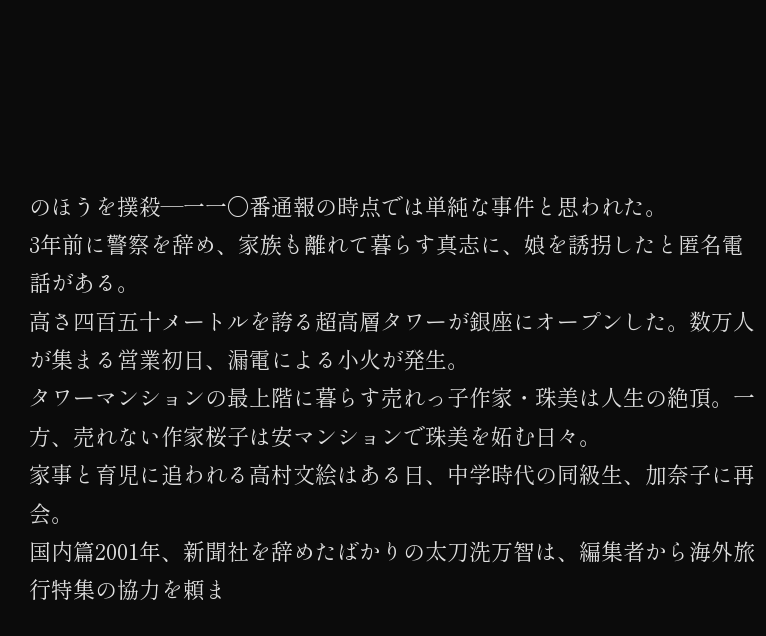のほうを撲殺―一一〇番通報の時点では単純な事件と思われた。
3年前に警察を辞め、家族も離れて暮らす真志に、娘を誘拐したと匿名電話がある。
高さ四百五十メートルを誇る超高層タワーが銀座にオープンした。数万人が集まる営業初日、漏電による小火が発生。
タワーマンションの最上階に暮らす売れっ子作家・珠美は人生の絶頂。一方、売れない作家桜子は安マンションで珠美を妬む日々。
家事と育児に追われる高村文絵はある日、中学時代の同級生、加奈子に再会。
国内篇2001年、新聞社を辞めたばかりの太刀洗万智は、編集者から海外旅行特集の協力を頼ま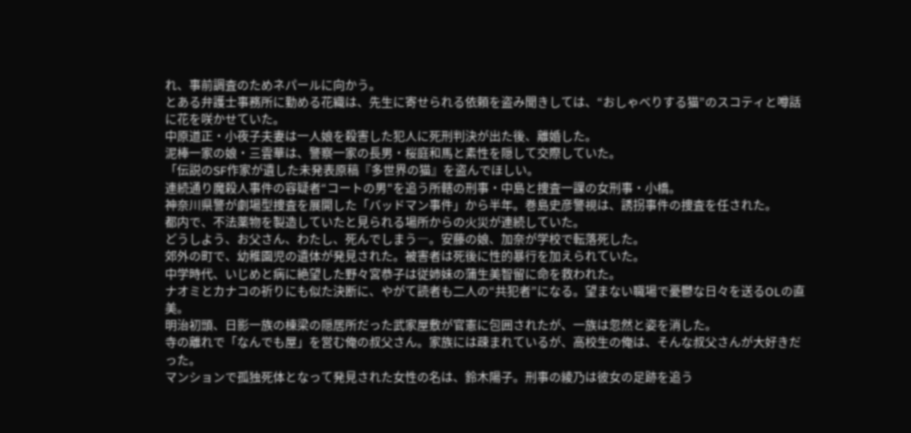れ、事前調査のためネパールに向かう。
とある弁護士事務所に勤める花織は、先生に寄せられる依頼を盗み聞きしては、“おしゃべりする猫”のスコティと噂話に花を咲かせていた。
中原道正・小夜子夫妻は一人娘を殺害した犯人に死刑判決が出た後、離婚した。
泥棒一家の娘・三雲華は、警察一家の長男・桜庭和馬と素性を隠して交際していた。
「伝説のSF作家が遺した未発表原稿『多世界の猫』を盗んでほしい。
連続通り魔殺人事件の容疑者“コートの男"を追う所轄の刑事・中島と捜査一課の女刑事・小橋。
神奈川県警が劇場型捜査を展開した「バッドマン事件」から半年。巻島史彦警視は、誘拐事件の捜査を任された。
都内で、不法薬物を製造していたと見られる場所からの火災が連続していた。
どうしよう、お父さん、わたし、死んでしまう―。安藤の娘、加奈が学校で転落死した。
郊外の町で、幼稚園児の遺体が発見された。被害者は死後に性的暴行を加えられていた。
中学時代、いじめと病に絶望した野々宮恭子は従姉妹の蒲生美智留に命を救われた。
ナオミとカナコの祈りにも似た決断に、やがて読者も二人の“共犯者”になる。望まない職場で憂鬱な日々を送るOLの直美。
明治初頭、日影一族の棟梁の隠居所だった武家屋敷が官憲に包囲されたが、一族は忽然と姿を消した。
寺の離れで「なんでも屋」を営む俺の叔父さん。家族には疎まれているが、高校生の俺は、そんな叔父さんが大好きだった。
マンションで孤独死体となって発見された女性の名は、鈴木陽子。刑事の綾乃は彼女の足跡を追う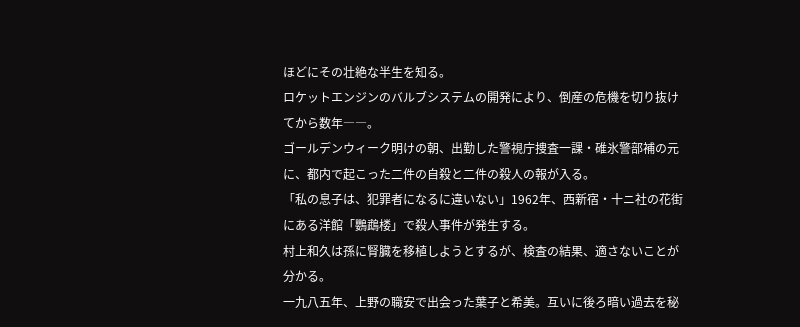ほどにその壮絶な半生を知る。
ロケットエンジンのバルブシステムの開発により、倒産の危機を切り抜けてから数年――。
ゴールデンウィーク明けの朝、出勤した警視庁捜査一課・碓氷警部補の元に、都内で起こった二件の自殺と二件の殺人の報が入る。
「私の息子は、犯罪者になるに違いない」1962年、西新宿・十ニ社の花街にある洋館「鸚鵡楼」で殺人事件が発生する。
村上和久は孫に腎臓を移植しようとするが、検査の結果、適さないことが分かる。
一九八五年、上野の職安で出会った葉子と希美。互いに後ろ暗い過去を秘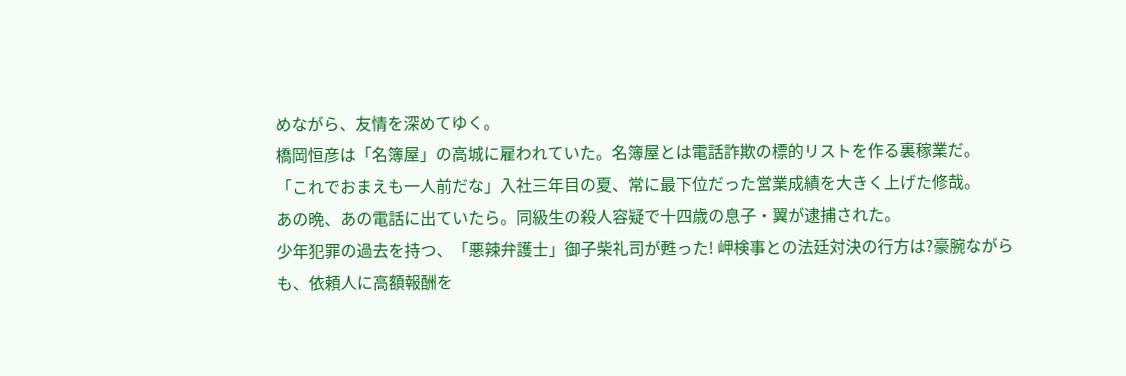めながら、友情を深めてゆく。
橋岡恒彦は「名簿屋」の高城に雇われていた。名簿屋とは電話詐欺の標的リストを作る裏稼業だ。
「これでおまえも一人前だな」入社三年目の夏、常に最下位だった営業成績を大きく上げた修哉。
あの晩、あの電話に出ていたら。同級生の殺人容疑で十四歳の息子・翼が逮捕された。
少年犯罪の過去を持つ、「悪辣弁護士」御子柴礼司が甦った! 岬検事との法廷対決の行方は?豪腕ながらも、依頼人に高額報酬を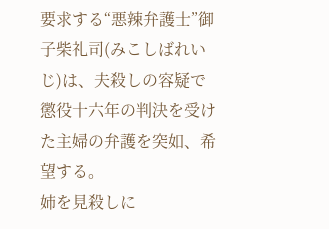要求する“悪辣弁護士”御子柴礼司(みこしばれいじ)は、夫殺しの容疑で懲役十六年の判決を受けた主婦の弁護を突如、希望する。
姉を見殺しに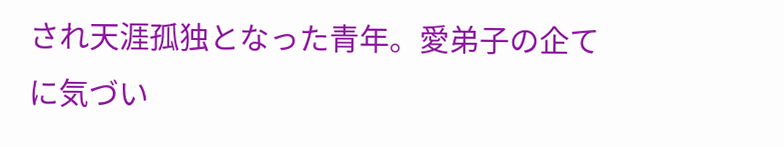され天涯孤独となった青年。愛弟子の企てに気づい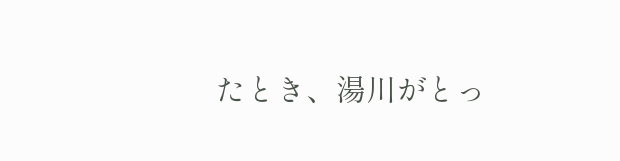たとき、湯川がとっ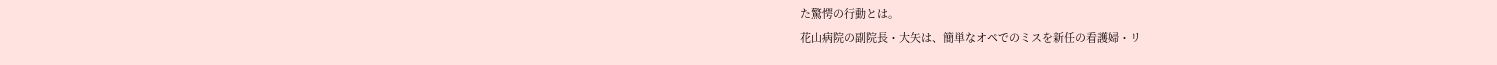た驚愕の行動とは。
花山病院の副院長・大矢は、簡単なオペでのミスを新任の看護婦・リ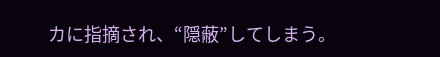カに指摘され、“隠蔽”してしまう。